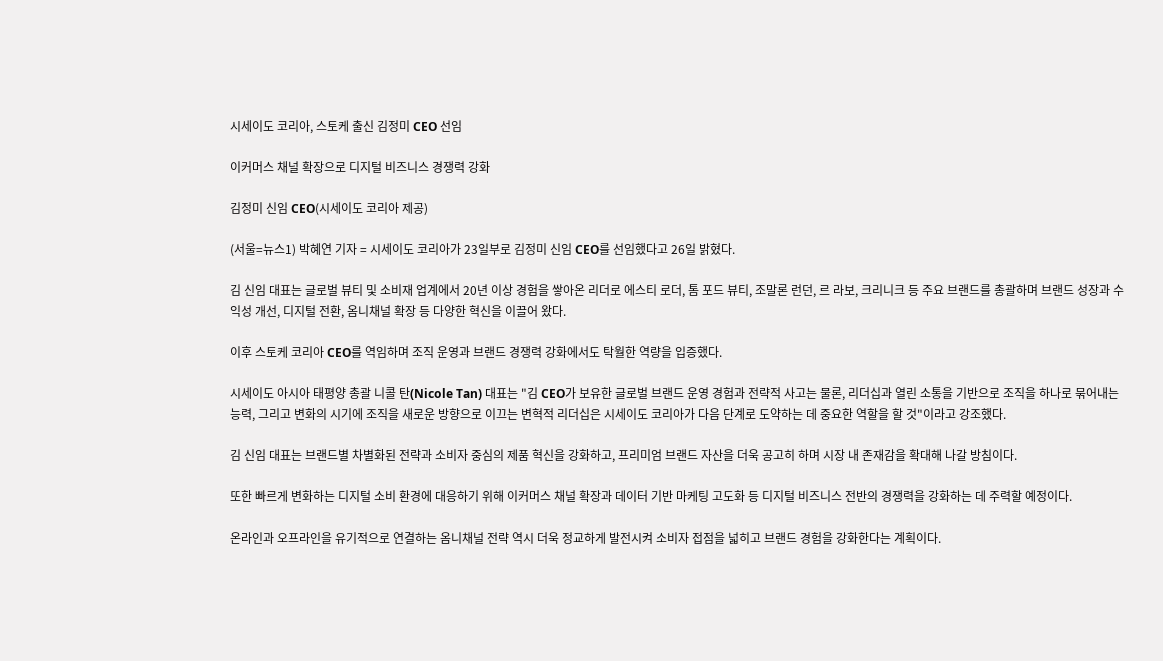시세이도 코리아, 스토케 출신 김정미 CEO 선임

이커머스 채널 확장으로 디지털 비즈니스 경쟁력 강화

김정미 신임 CEO(시세이도 코리아 제공)

(서울=뉴스1) 박혜연 기자 = 시세이도 코리아가 23일부로 김정미 신임 CEO를 선임했다고 26일 밝혔다.

김 신임 대표는 글로벌 뷰티 및 소비재 업계에서 20년 이상 경험을 쌓아온 리더로 에스티 로더, 톰 포드 뷰티, 조말론 런던, 르 라보, 크리니크 등 주요 브랜드를 총괄하며 브랜드 성장과 수익성 개선, 디지털 전환, 옴니채널 확장 등 다양한 혁신을 이끌어 왔다.

이후 스토케 코리아 CEO를 역임하며 조직 운영과 브랜드 경쟁력 강화에서도 탁월한 역량을 입증했다.

시세이도 아시아 태평양 총괄 니콜 탄(Nicole Tan) 대표는 "김 CEO가 보유한 글로벌 브랜드 운영 경험과 전략적 사고는 물론, 리더십과 열린 소통을 기반으로 조직을 하나로 묶어내는 능력, 그리고 변화의 시기에 조직을 새로운 방향으로 이끄는 변혁적 리더십은 시세이도 코리아가 다음 단계로 도약하는 데 중요한 역할을 할 것"이라고 강조했다.

김 신임 대표는 브랜드별 차별화된 전략과 소비자 중심의 제품 혁신을 강화하고, 프리미엄 브랜드 자산을 더욱 공고히 하며 시장 내 존재감을 확대해 나갈 방침이다.

또한 빠르게 변화하는 디지털 소비 환경에 대응하기 위해 이커머스 채널 확장과 데이터 기반 마케팅 고도화 등 디지털 비즈니스 전반의 경쟁력을 강화하는 데 주력할 예정이다.

온라인과 오프라인을 유기적으로 연결하는 옴니채널 전략 역시 더욱 정교하게 발전시켜 소비자 접점을 넓히고 브랜드 경험을 강화한다는 계획이다.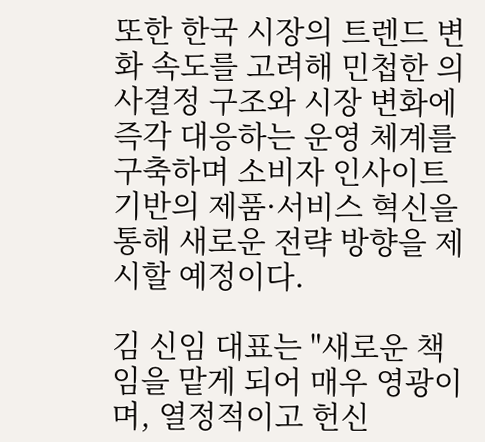또한 한국 시장의 트렌드 변화 속도를 고려해 민첩한 의사결정 구조와 시장 변화에 즉각 대응하는 운영 체계를 구축하며 소비자 인사이트 기반의 제품·서비스 혁신을 통해 새로운 전략 방향을 제시할 예정이다.

김 신임 대표는 "새로운 책임을 맡게 되어 매우 영광이며, 열정적이고 헌신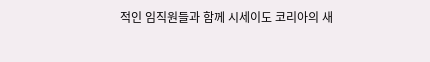적인 임직원들과 함께 시세이도 코리아의 새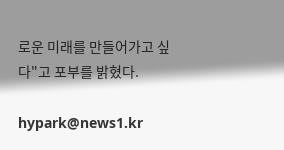로운 미래를 만들어가고 싶다"고 포부를 밝혔다.

hypark@news1.kr